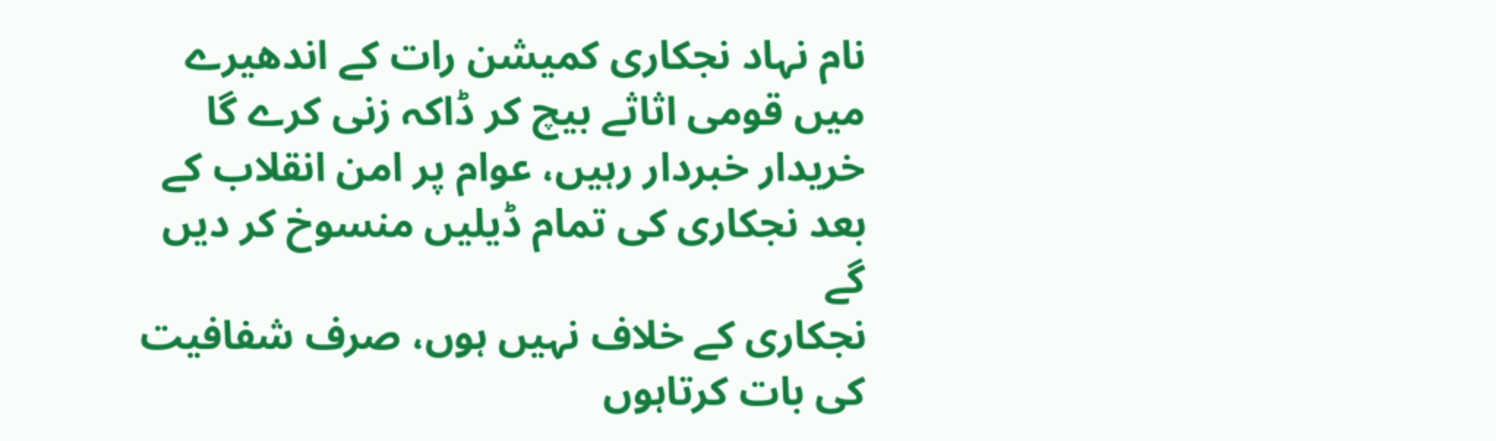نام نہاد نجکاری کمیشن رات کے اندھیرے میں قومی اثاثے بیچ کر ڈاکہ زنی کرے گا
خریدار خبردار رہیں، عوام پر امن انقلاب کے بعد نجکاری کی تمام ڈیلیں منسوخ کر دیں گے
نجکاری کے خلاف نہیں ہوں، صرف شفافیت کی بات کرتاہوں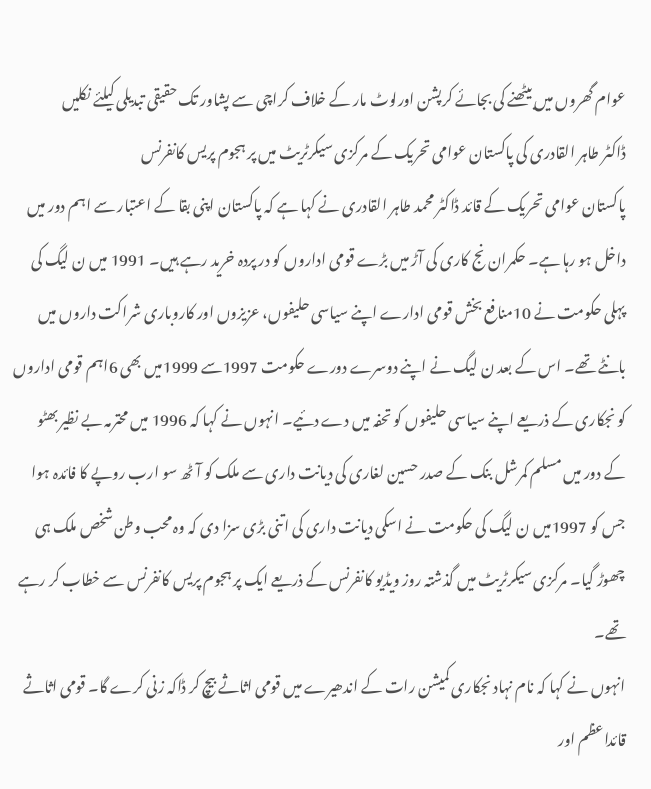عوام گھروں میں بیٹھنے کی بجائے کرپشن اورلوٹ مار کے خلاف کراچی سے پشاور تک حقیقی تبدیلی کیلئے نکلیں
ڈاکٹر طاہر القادری کی پاکستان عوامی تحریک کے مرکزی سیکرٹریٹ میں پر ہجوم پریس کانفرنس
پاکستان عوامی تحریک کے قائد ڈاکٹر محمد طاہر القادری نے کہا ہے کہ پاکستان اپنی بقا کے اعتبار سے اہم دور میں داخل ہو رہا ہے۔ حکمران نج کاری کی آڑ میں بڑے قومی اداروں کو در پردہ خرید رہے ہیں۔ 1991 میں ن لیگ کی پہلی حکومت نے 10منافع بخش قومی ادارے اپنے سیاسی حلیفوں، عزیزوں اور کاروباری شراکت داروں میں بانٹے تھے۔ اس کے بعد ن لیگ نے اپنے دوسرے دورے حکومت 1997سے 1999میں بھی 6اہم قومی اداروں کو نجکاری کے ذریعے اپنے سیاسی حلیفوں کو تحفہ میں دے دئیے۔ انہوں نے کہا کہ 1996 میں محترمہ بے نظیر بھٹو کے دور میں مسلم کمرشل بنک کے صدر حسین لغاری کی دیانت داری سے ملک کو آٹھ سو ارب روپے کا فائدہ ہوا جس کو 1997میں ن لیگ کی حکومت نے اسکی دیانت داری کی اتنی بڑی سزا دی کہ وہ محب وطن شخص ملک ہی چھوڑ گیا۔ مرکزی سیکرٹریٹ میں گذشتہ روز ویڈیو کانفرنس کے ذریعے ایک پر ہجوم پریس کانفرنس سے خطاب کر رہے تھے۔
انہوں نے کہا کہ نام نہاد نجکاری کمیشن رات کے اندھیرے میں قومی اثاثے بیچ کر ڈاکہ زنی کرے گا۔ قومی اثاثے قائداعظم اور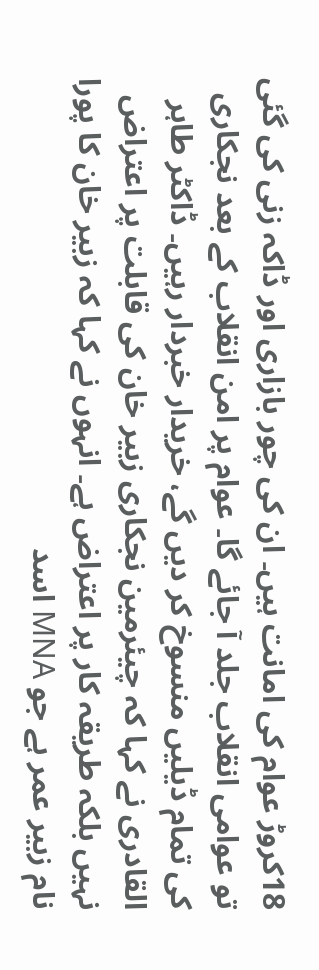18کروڑ عوام کی امانت ہیں۔ ان کی چور بازاری اور ڈاکہ زنی کی گئی تو عوامی انقلاب جلد آ جائے گا۔ عوام پر امن انقلاب کے بعد نجکاری کی تمام ڈیلیں منسوخ کر دیں گے، خریدار خبردار رہیں۔ ڈاکٹر طاہر القادری نے کہا کہ چیئرمین نجکاری زبیر خان کی قابلت پر اعتراض نہیں بلکہ طریقہ کار پر اعتراض ہے۔ انہوں نے کہا کہ زبیر خان کا پورا نام زبیر عمر ہے جو MNA اسد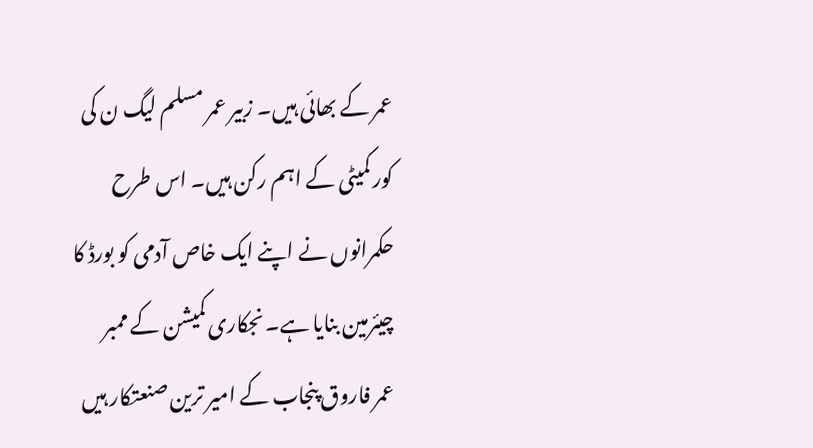عمر کے بھائی ہیں۔ زبیر عمر مسلم لیگ ن کی کور کمیٹی کے اہم رکن ہیں۔ اس طرح حکمرانوں نے اپنے ایک خاص آدمی کو بورڈ کا چیئرمین بنایا ہے۔ نجکاری کمیشن کے ممبر عمر فاروق پنجاب کے امیر ترین صنعتکار ہیں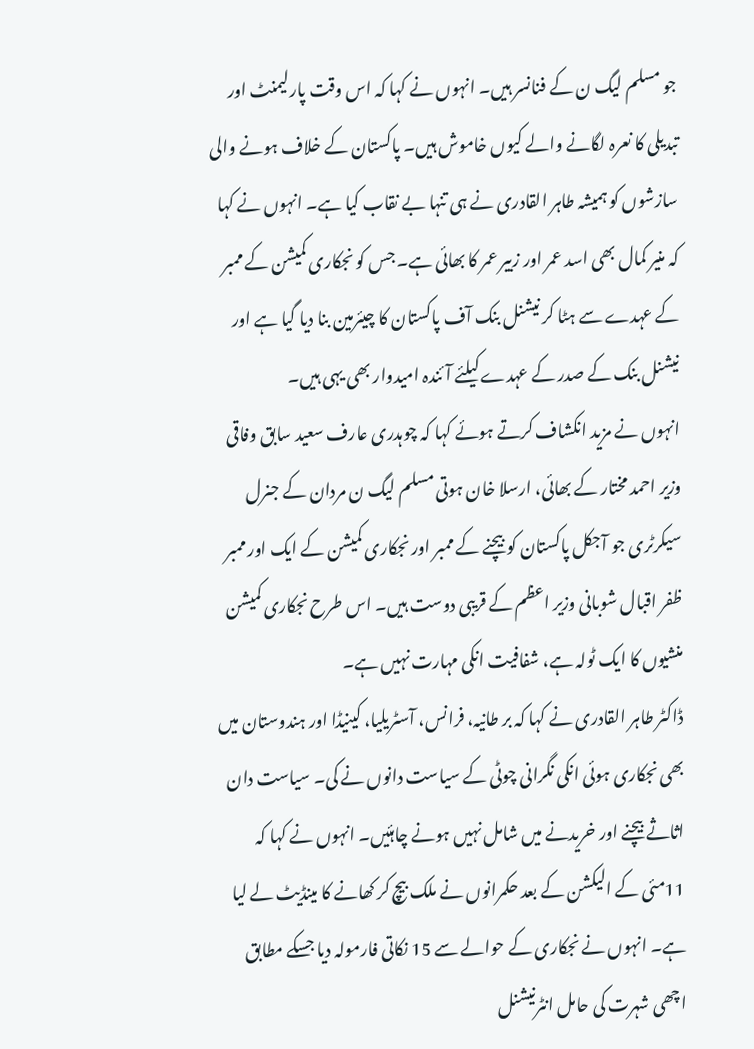جو مسلم لیگ ن کے فنانسر ہیں۔ انہوں نے کہا کہ اس وقت پارلیمنٹ اور تبدیلی کا نعرہ لگانے والے کیوں خاموش ہیں۔ پاکستان کے خلاف ہونے والی سازشوں کو ہمیشہ طاہر القادری نے ہی تنہا بے نقاب کیا ہے۔ انہوں نے کہا کہ منیر کمال بھی اسد عمر اور زبیر عمر کا بھائی ہے۔ جس کو نجکاری کمیشن کے ممبر کے عہدے سے ہٹا کر نیشنل بنک آف پاکستان کا چیئرمین بنا دیا گیا ہے اور نیشنل بنک کے صدر کے عہدے کیلئے آئندہ امیدوار بھی یہی ہیں۔
انہوں نے مزید انکشاف کرتے ہوئے کہا کہ چوہدری عارف سعید سابق وفاقی وزیر احمد مختار کے بھائی، ارسلا خان ہوتی مسلم لیگ ن مردان کے جنرل سیکرٹری جو آجکل پاکستان کو بیچنے کے ممبر اور نجکاری کمیشن کے ایک اور ممبر ظفر اقبال شوبانی وزیر اعظم کے قریبی دوست ہیں۔ اس طرح نجکاری کمیشن منشیوں کا ایک ٹولہ ہے، شفافیت انکی مہارت نہیں ہے۔
ڈاکٹر طاہر القادری نے کہا کہ بر طانیہ، فرانس، آسٹریلیا، کینیڈا اور ہندوستان میں بھی نجکاری ہوئی انکی نگرانی چوٹی کے سیاست دانوں نے کی۔ سیاست دان اثاثے بیچنے اور خریدنے میں شامل نہیں ہونے چاہئیں۔ انہوں نے کہا کہ 11مئی کے الیکشن کے بعد حکمرانوں نے ملک بیچ کر کھانے کا مینڈیٹ لے لیا ہے۔ انہوں نے نجکاری کے حوالے سے 15 نکاتی فارمولہ دیا جسکے مطابق اچھی شہرت کی حامل انٹرنیشنل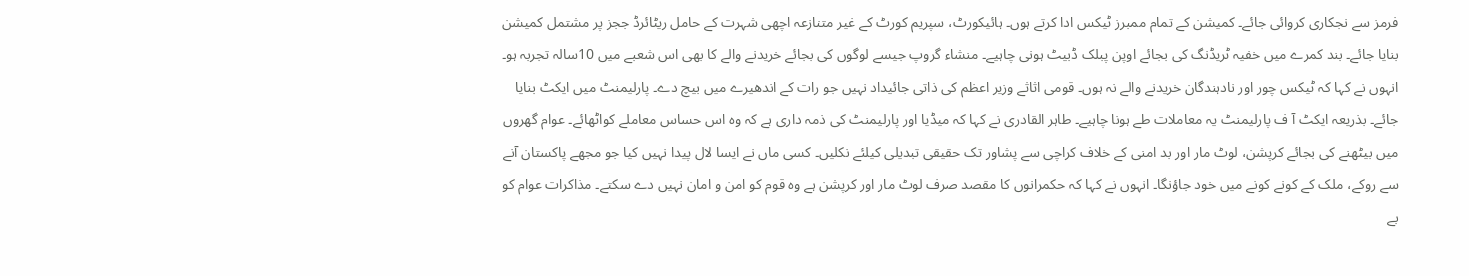فرمز سے نجکاری کروائی جائے۔ کمیشن کے تمام ممبرز ٹیکس ادا کرتے ہوں۔ ہائیکورٹ، سپریم کورٹ کے غیر متنازعہ اچھی شہرت کے حامل ریٹائرڈ ججز پر مشتمل کمیشن بنایا جائے۔ بند کمرے میں خفیہ ٹریڈنگ کی بجائے اوپن پبلک ڈبیٹ ہونی چاہیے۔ منشاء گروپ جیسے لوگوں کی بجائے خریدنے والے کا بھی اس شعبے میں 10سالہ تجربہ ہو۔ انہوں نے کہا کہ ٹیکس چور اور نادہندگان خریدنے والے نہ ہوں۔ قومی اثاثے وزیر اعظم کی ذاتی جائیداد نہیں جو رات کے اندھیرے میں بیچ دے۔ پارلیمنٹ میں ایکٹ بنایا جائے۔ بذریعہ ایکٹ آ ف پارلیمنٹ یہ معاملات طے ہونا چاہیے۔ طاہر القادری نے کہا کہ میڈیا اور پارلیمنٹ کی ذمہ داری ہے کہ وہ اس حساس معاملے کواٹھائے۔ عوام گھروں میں بیٹھنے کی بجائے کرپشن، لوٹ مار اور بد امنی کے خلاف کراچی سے پشاور تک حقیقی تبدیلی کیلئے نکلیں۔ کسی ماں نے ایسا لال پیدا نہیں کیا جو مجھے پاکستان آنے سے روکے، ملک کے کونے کونے میں خود جاؤنگا۔ انہوں نے کہا کہ حکمرانوں کا مقصد صرف لوٹ مار اور کرپشن ہے وہ قوم کو امن و امان نہیں دے سکتے۔ مذاکرات عوام کو بے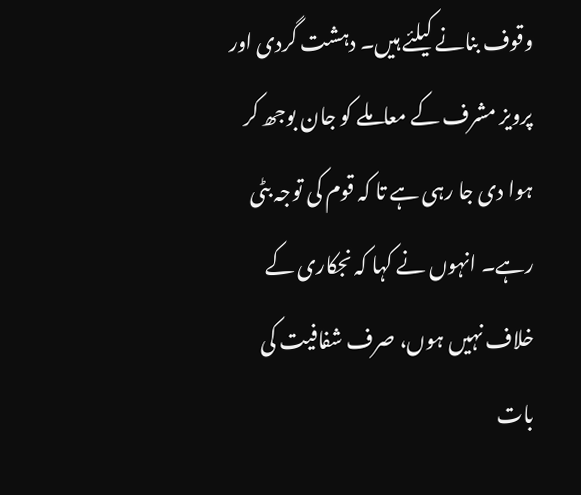وقوف بنانے کیلئے ہیں۔ دہشت گردی اور پرویز مشرف کے معاملے کو جان بوجھ کر ہوا دی جا رہی ہے تا کہ قوم کی توجہ بٹی رہے۔ انہوں نے کہا کہ نجکاری کے خلاف نہیں ہوں، صرف شفافیت کی بات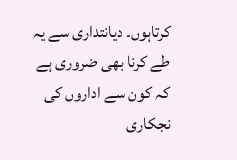کرتاہوں۔ دیانتداری سے یہ طے کرنا بھی ضروری ہے کہ کون سے اداروں کی نجکاری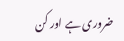ضروری ہے اور کن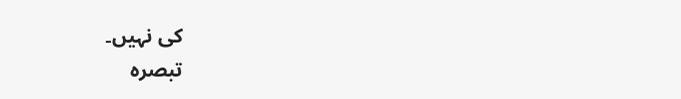کی نہیں۔
تبصرہ